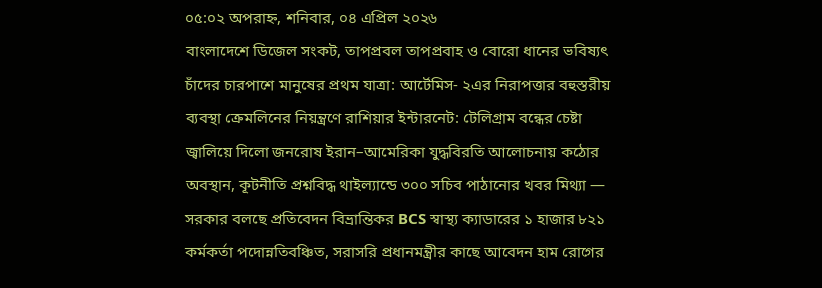০৫:০২ অপরাহ্ন, শনিবার, ০৪ এপ্রিল ২০২৬
বাংলাদেশে ডিজেল সংকট, তাপপ্রবল তাপপ্রবাহ ও বোরো ধানের ভবিষ্যৎ চাঁদের চারপাশে মানুষের প্রথম যাত্রা: আর্টেমিস- ২এর নিরাপত্তার বহুস্তরীয় ব্যবস্থা ক্রেমলিনের নিয়ন্ত্রণে রাশিয়ার ইন্টারনেট: টেলিগ্রাম বন্ধের চেষ্টা জ্বালিয়ে দিলো জনরোষ ইরান–আমেরিকা যুদ্ধবিরতি আলোচনায় কঠোর অবস্থান, কূটনীতি প্রশ্নবিদ্ধ থাইল্যান্ডে ৩০০ সচিব পাঠানোর খবর মিথ্যা — সরকার বলছে প্রতিবেদন বিভ্রান্তিকর BCS স্বাস্থ্য ক্যাডারের ১ হাজার ৮২১ কর্মকর্তা পদোন্নতিবঞ্চিত, সরাসরি প্রধানমন্ত্রীর কাছে আবেদন হাম রোগের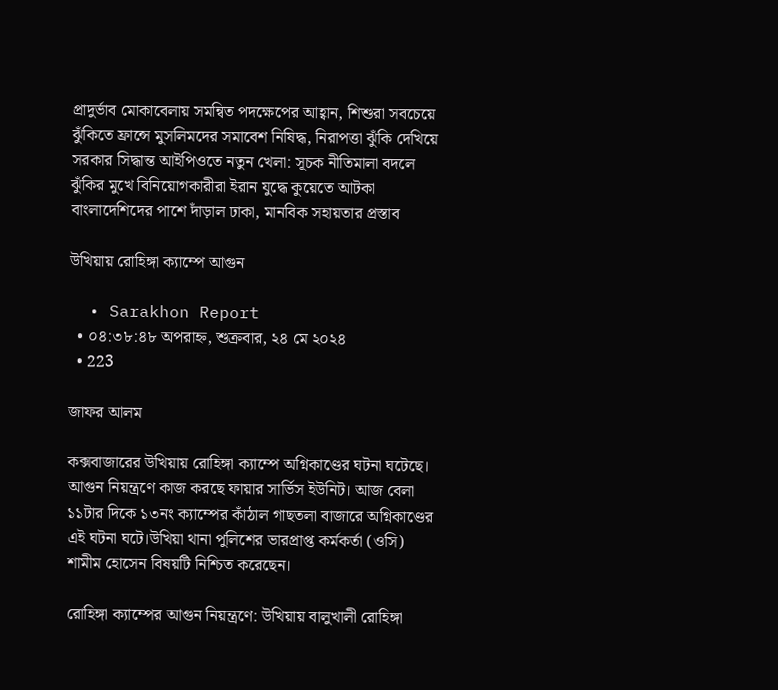প্রাদুর্ভাব মোকাবেলায় সমন্বিত পদক্ষেপের আহ্বান, শিশুরা সবচেয়ে ঝুঁকিতে ফ্রান্সে মুসলিমদের সমাবেশ নিষিদ্ধ, নিরাপত্তা ঝুঁকি দেখিয়ে সরকার সিদ্ধান্ত আইপিওতে নতুন খেলা: সূচক নীতিমালা বদলে ঝুঁকির মুখে বিনিয়োগকারীরা ইরান যুদ্ধে কুয়েতে আটকা বাংলাদেশিদের পাশে দাঁড়াল ঢাকা, মানবিক সহায়তার প্রস্তাব

উখিয়ায় রোহিঙ্গা ক্যাম্পে আগুন

  • Sarakhon Report
  • ০৪:৩৮:৪৮ অপরাহ্ন, শুক্রবার, ২৪ মে ২০২৪
  • 223

জাফর আলম

কক্সবাজারের উখিয়ায় রোহিঙ্গা ক্যাম্পে অগ্নিকাণ্ডের ঘটনা ঘটেছে। আগুন নিয়ন্ত্রণে কাজ করছে ফায়ার সার্ভিস ইউনিট। আজ বেলা ১১টার দিকে ১৩নং ক্যাম্পের কাঁঠাল গাছতলা বাজারে অগ্নিকাণ্ডের এই ঘটনা ঘটে।উখিয়া থানা পুলিশের ভারপ্রাপ্ত কর্মকর্তা (ওসি) শামীম হোসেন বিষয়টি নিশ্চিত করেছেন।

রোহিঙ্গা ক্যাম্পের আগুন নিয়ন্ত্রণে: উখিয়ায় বালুখালী রোহিঙ্গা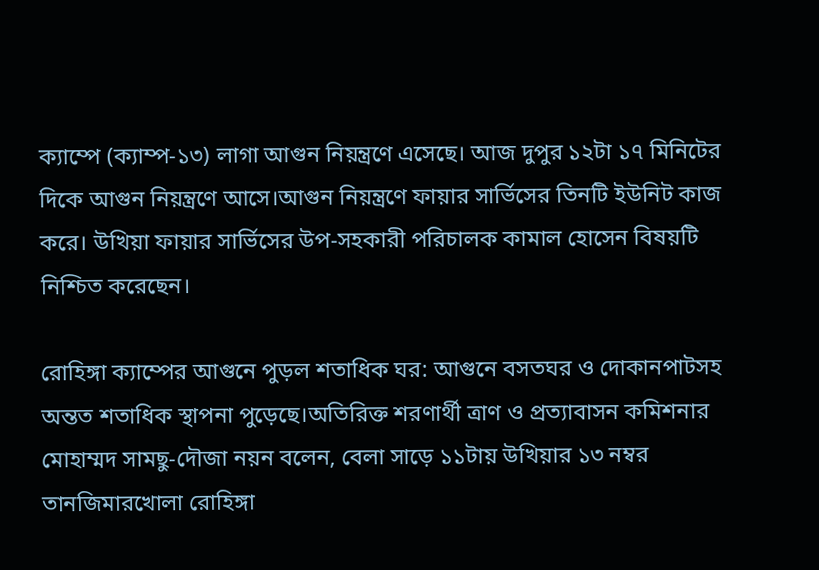ক্যাম্পে (ক্যাম্প-১৩) লাগা আগুন নিয়ন্ত্রণে এসেছে। আজ দুপুর ১২টা ১৭ মিনিটের দিকে আগুন নিয়ন্ত্রণে আসে।আগুন নিয়ন্ত্রণে ফায়ার সার্ভিসের তিনটি ইউনিট কাজ করে। উখিয়া ফায়ার সার্ভিসের উপ-সহকারী পরিচালক কামাল হোসেন বিষয়টি নিশ্চিত করেছেন।

রোহিঙ্গা ক্যাম্পের আগুনে পুড়ল শতাধিক ঘর: আগুনে বসতঘর ও দোকানপাটসহ অন্তত শতাধিক স্থাপনা পুড়েছে।অতিরিক্ত শরণার্থী ত্রাণ ও প্রত্যাবাসন কমিশনার মোহাম্মদ সামছু-দৌজা নয়ন বলেন, বেলা সাড়ে ১১টায় উখিয়ার ১৩ নম্বর তানজিমারখোলা রোহিঙ্গা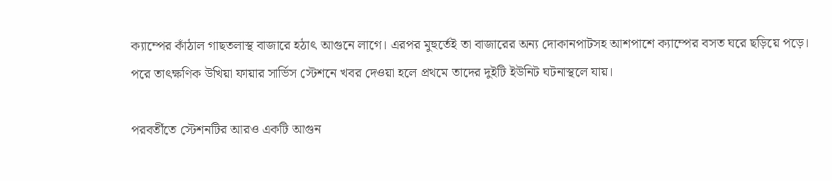ক্যাম্পের কাঁঠাল গাছতলাস্থ বাজারে হঠাৎ আগুনে লাগে। এরপর মুহুর্তেই তা বাজারের অন্য দোকানপাটসহ আশপাশে ক্যাম্পের বসত ঘরে ছড়িয়ে পড়ে। পরে তাৎক্ষণিক উখিয়া ফায়ার সার্ভিস স্টেশনে খবর দেওয়া হলে প্রথমে তাদের দুইটি ইউনিট ঘটনাস্থলে যায়।

পরবর্তীতে স্টেশনটির আরও একটি আগুন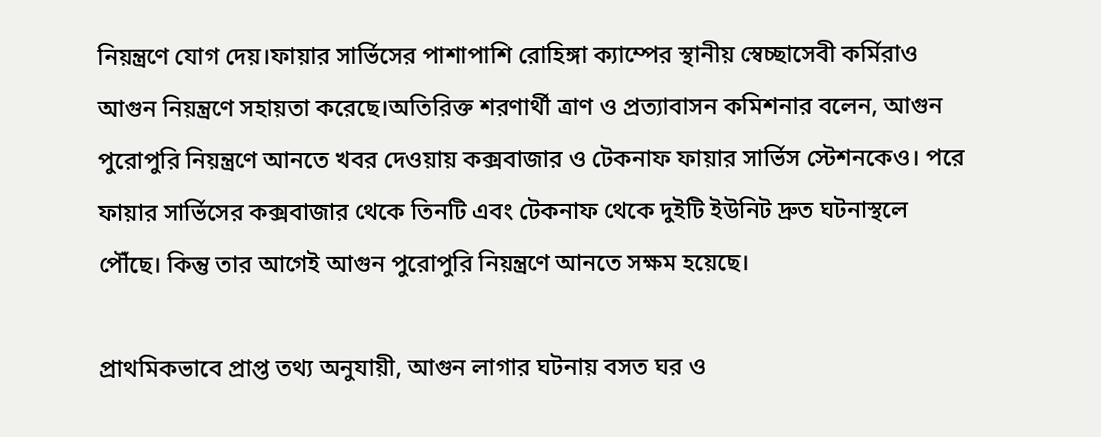নিয়ন্ত্রণে যোগ দেয়।ফায়ার সার্ভিসের পাশাপাশি রোহিঙ্গা ক্যাম্পের স্থানীয় স্বেচ্ছাসেবী কর্মিরাও আগুন নিয়ন্ত্রণে সহায়তা করেছে।অতিরিক্ত শরণার্থী ত্রাণ ও প্রত্যাবাসন কমিশনার বলেন, আগুন পুরোপুরি নিয়ন্ত্রণে আনতে খবর দেওয়ায় কক্সবাজার ও টেকনাফ ফায়ার সার্ভিস স্টেশনকেও। পরে ফায়ার সার্ভিসের কক্সবাজার থেকে তিনটি এবং টেকনাফ থেকে দুইটি ইউনিট দ্রুত ঘটনাস্থলে পৌঁছে। কিন্তু তার আগেই আগুন পুরোপুরি নিয়ন্ত্রণে আনতে সক্ষম হয়েছে।

প্রাথমিকভাবে প্রাপ্ত তথ্য অনুযায়ী, আগুন লাগার ঘটনায় বসত ঘর ও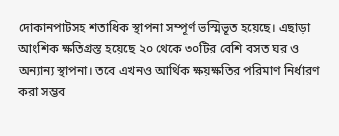দোকানপাটসহ শতাধিক স্থাপনা সম্পূর্ণ ভস্মিভূত হয়েছে। এছাড়া আংশিক ক্ষতিগ্রস্ত হয়েছে ২০ থেকে ৩০টির বেশি বসত ঘর ও অন্যান্য স্থাপনা। তবে এখনও আর্থিক ক্ষয়ক্ষতির পরিমাণ নির্ধারণ করা সম্ভব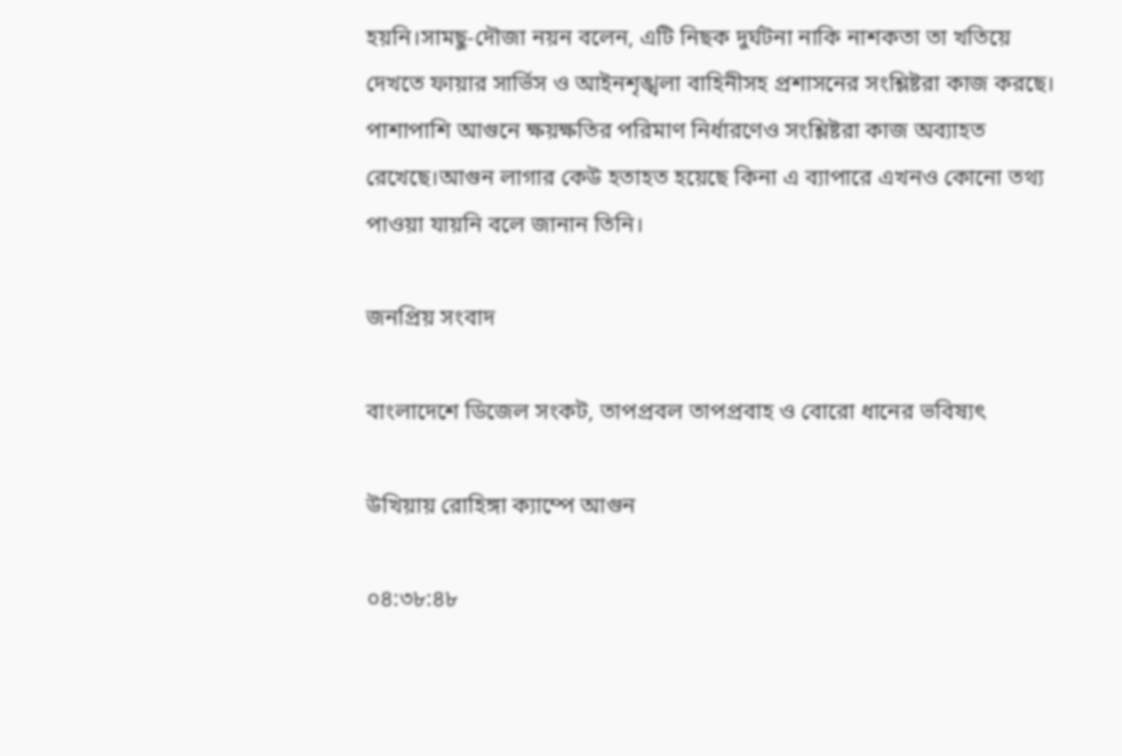হয়নি।সামছু-দৌজা নয়ন বলেন, এটি নিছক দুর্ঘটনা নাকি নাশকতা তা খতিয়ে দেখতে ফায়ার সার্ভিস ও আইনশৃঙ্খলা বাহিনীসহ প্রশাসনের সংশ্লিষ্টরা কাজ করছে। পাশাপাশি আগুনে ক্ষয়ক্ষতির পরিমাণ নির্ধারণেও সংশ্লিষ্টরা কাজ অব্যাহত রেখেছে।আগুন লাগার কেউ হতাহত হয়েছে কিনা এ ব্যাপারে এখনও কোনো তথ্য পাওয়া যায়নি বলে জানান তিনি।

জনপ্রিয় সংবাদ

বাংলাদেশে ডিজেল সংকট, তাপপ্রবল তাপপ্রবাহ ও বোরো ধানের ভবিষ্যৎ

উখিয়ায় রোহিঙ্গা ক্যাম্পে আগুন

০৪:৩৮:৪৮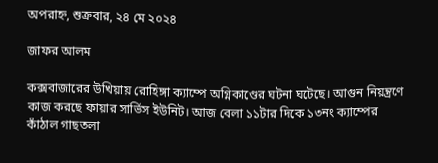অপরাহ্ন, শুক্রবার, ২৪ মে ২০২৪

জাফর আলম

কক্সবাজারের উখিয়ায় রোহিঙ্গা ক্যাম্পে অগ্নিকাণ্ডের ঘটনা ঘটেছে। আগুন নিয়ন্ত্রণে কাজ করছে ফায়ার সার্ভিস ইউনিট। আজ বেলা ১১টার দিকে ১৩নং ক্যাম্পের কাঁঠাল গাছতলা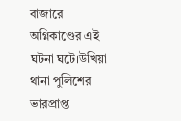বাজারে অগ্নিকাণ্ডের এই ঘটনা ঘটে।উখিয়া থানা পুলিশের ভারপ্রাপ্ত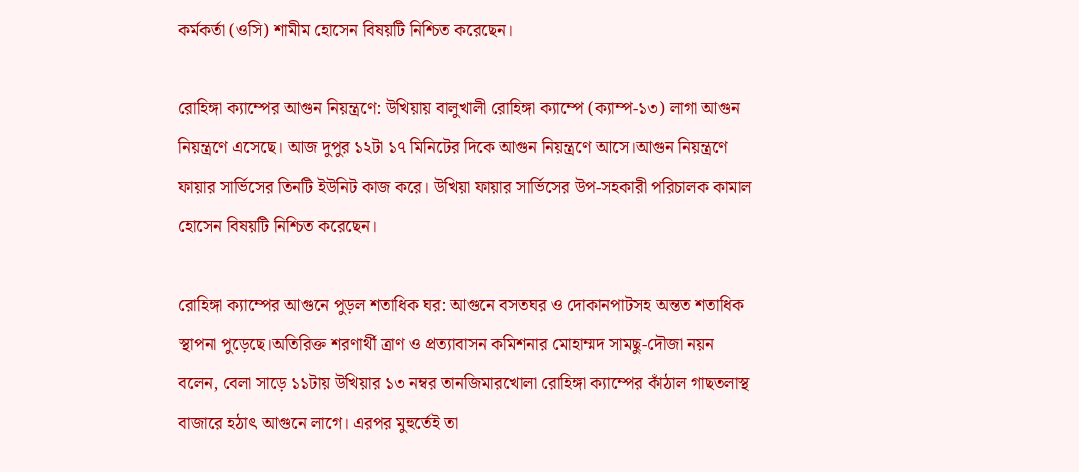কর্মকর্তা (ওসি) শামীম হোসেন বিষয়টি নিশ্চিত করেছেন।

রোহিঙ্গা ক্যাম্পের আগুন নিয়ন্ত্রণে: উখিয়ায় বালুখালী রোহিঙ্গা ক্যাম্পে (ক্যাম্প-১৩) লাগা আগুন নিয়ন্ত্রণে এসেছে। আজ দুপুর ১২টা ১৭ মিনিটের দিকে আগুন নিয়ন্ত্রণে আসে।আগুন নিয়ন্ত্রণে ফায়ার সার্ভিসের তিনটি ইউনিট কাজ করে। উখিয়া ফায়ার সার্ভিসের উপ-সহকারী পরিচালক কামাল হোসেন বিষয়টি নিশ্চিত করেছেন।

রোহিঙ্গা ক্যাম্পের আগুনে পুড়ল শতাধিক ঘর: আগুনে বসতঘর ও দোকানপাটসহ অন্তত শতাধিক স্থাপনা পুড়েছে।অতিরিক্ত শরণার্থী ত্রাণ ও প্রত্যাবাসন কমিশনার মোহাম্মদ সামছু-দৌজা নয়ন বলেন, বেলা সাড়ে ১১টায় উখিয়ার ১৩ নম্বর তানজিমারখোলা রোহিঙ্গা ক্যাম্পের কাঁঠাল গাছতলাস্থ বাজারে হঠাৎ আগুনে লাগে। এরপর মুহুর্তেই তা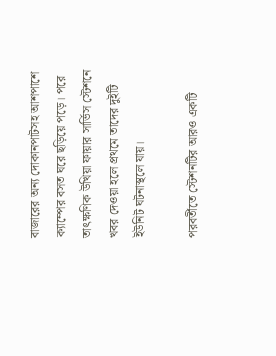বাজারের অন্য দোকানপাটসহ আশপাশে ক্যাম্পের বসত ঘরে ছড়িয়ে পড়ে। পরে তাৎক্ষণিক উখিয়া ফায়ার সার্ভিস স্টেশনে খবর দেওয়া হলে প্রথমে তাদের দুইটি ইউনিট ঘটনাস্থলে যায়।

পরবর্তীতে স্টেশনটির আরও একটি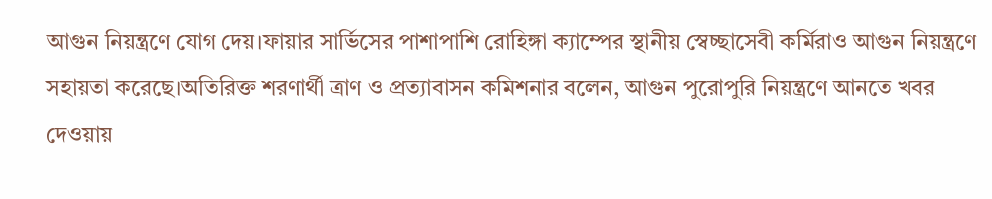আগুন নিয়ন্ত্রণে যোগ দেয়।ফায়ার সার্ভিসের পাশাপাশি রোহিঙ্গা ক্যাম্পের স্থানীয় স্বেচ্ছাসেবী কর্মিরাও আগুন নিয়ন্ত্রণে সহায়তা করেছে।অতিরিক্ত শরণার্থী ত্রাণ ও প্রত্যাবাসন কমিশনার বলেন, আগুন পুরোপুরি নিয়ন্ত্রণে আনতে খবর দেওয়ায়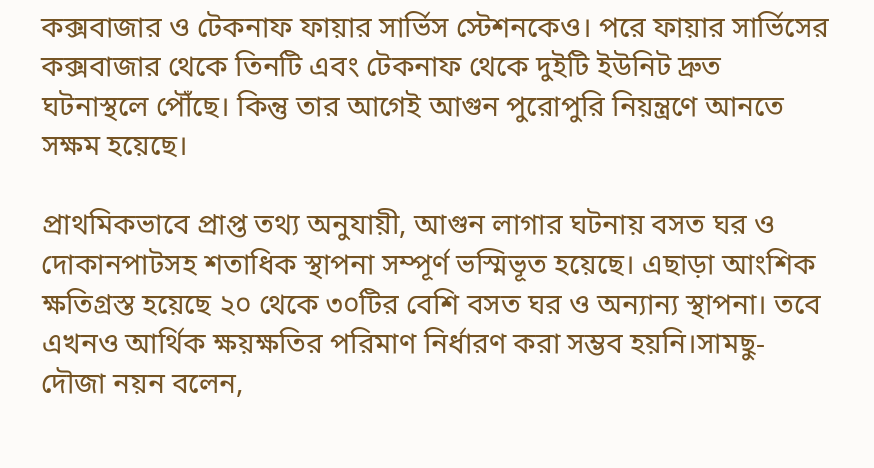কক্সবাজার ও টেকনাফ ফায়ার সার্ভিস স্টেশনকেও। পরে ফায়ার সার্ভিসের কক্সবাজার থেকে তিনটি এবং টেকনাফ থেকে দুইটি ইউনিট দ্রুত ঘটনাস্থলে পৌঁছে। কিন্তু তার আগেই আগুন পুরোপুরি নিয়ন্ত্রণে আনতে সক্ষম হয়েছে।

প্রাথমিকভাবে প্রাপ্ত তথ্য অনুযায়ী, আগুন লাগার ঘটনায় বসত ঘর ও দোকানপাটসহ শতাধিক স্থাপনা সম্পূর্ণ ভস্মিভূত হয়েছে। এছাড়া আংশিক ক্ষতিগ্রস্ত হয়েছে ২০ থেকে ৩০টির বেশি বসত ঘর ও অন্যান্য স্থাপনা। তবে এখনও আর্থিক ক্ষয়ক্ষতির পরিমাণ নির্ধারণ করা সম্ভব হয়নি।সামছু-দৌজা নয়ন বলেন,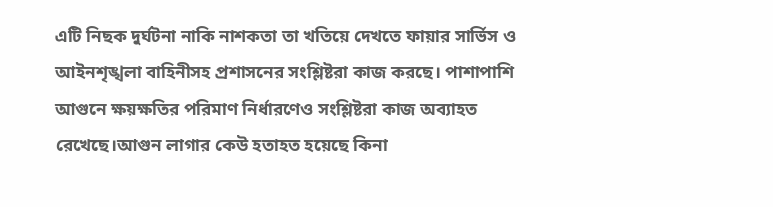এটি নিছক দুর্ঘটনা নাকি নাশকতা তা খতিয়ে দেখতে ফায়ার সার্ভিস ও আইনশৃঙ্খলা বাহিনীসহ প্রশাসনের সংশ্লিষ্টরা কাজ করছে। পাশাপাশি আগুনে ক্ষয়ক্ষতির পরিমাণ নির্ধারণেও সংশ্লিষ্টরা কাজ অব্যাহত রেখেছে।আগুন লাগার কেউ হতাহত হয়েছে কিনা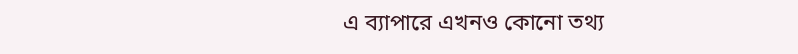এ ব্যাপারে এখনও কোনো তথ্য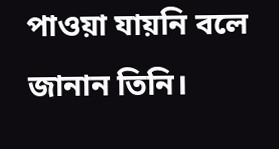পাওয়া যায়নি বলে জানান তিনি।